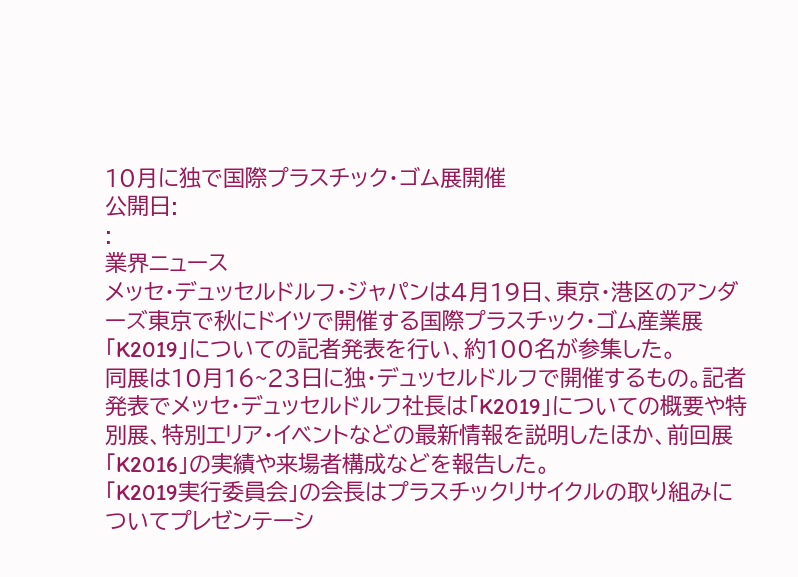10月に独で国際プラスチック・ゴム展開催
公開日:
:
業界ニュース
メッセ・デュッセルドルフ・ジャパンは4月19日、東京・港区のアンダーズ東京で秋にドイツで開催する国際プラスチック・ゴム産業展「K2019」についての記者発表を行い、約100名が参集した。
同展は10月16~23日に独・デュッセルドルフで開催するもの。記者発表でメッセ・デュッセルドルフ社長は「K2019」についての概要や特別展、特別エリア・イベントなどの最新情報を説明したほか、前回展「K2016」の実績や来場者構成などを報告した。
「K2019実行委員会」の会長はプラスチックリサイクルの取り組みについてプレゼンテーシ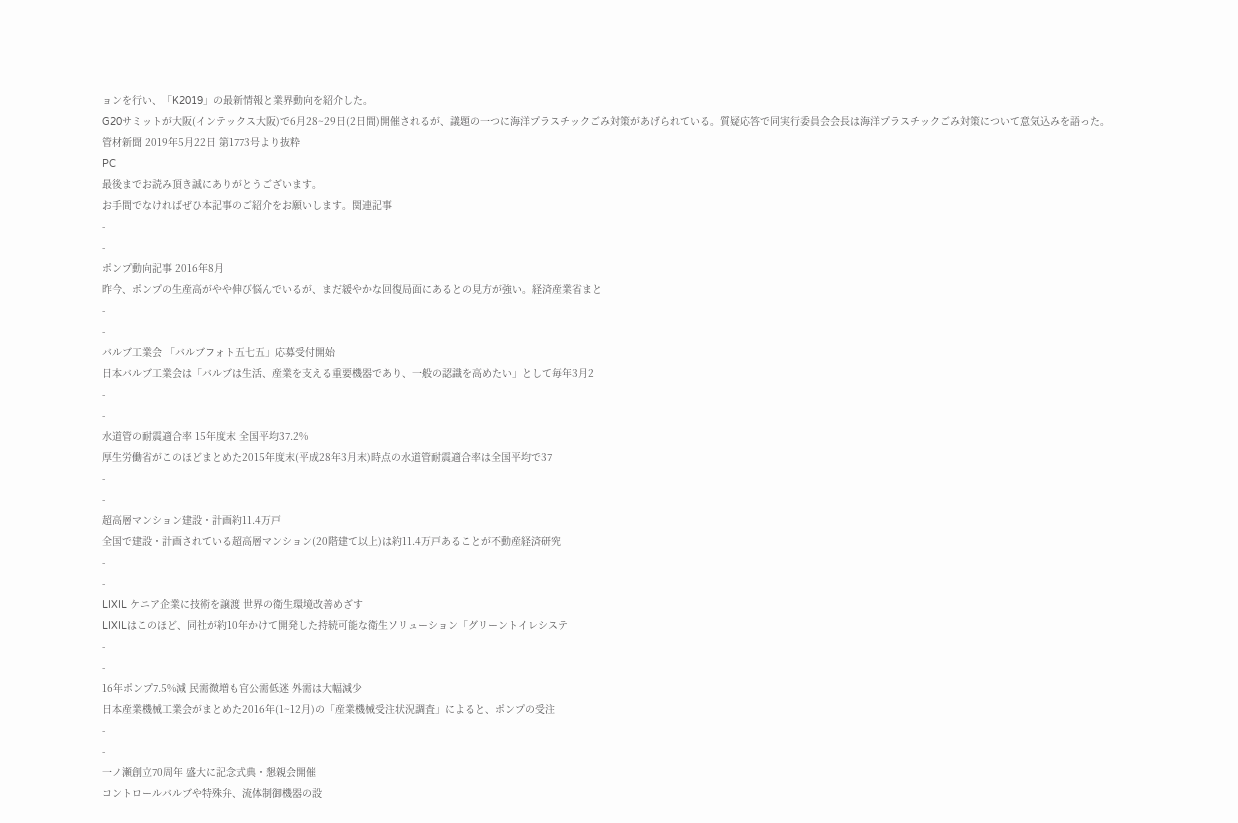ョンを行い、「K2019」の最新情報と業界動向を紹介した。
G20サミットが大阪(インテックス大阪)で6月28~29日(2日間)開催されるが、議題の一つに海洋プラスチックごみ対策があげられている。質疑応答で同実行委員会会長は海洋プラスチックごみ対策について意気込みを語った。
管材新聞 2019年5月22日 第1773号より抜粋
PC
最後までお読み頂き誠にありがとうございます。
お手間でなければぜひ本記事のご紹介をお願いします。関連記事
-
-
ポンプ動向記事 2016年8月
昨今、ポンプの生産高がやや伸び悩んでいるが、まだ緩やかな回復局面にあるとの見方が強い。経済産業省まと
-
-
バルブ工業会 「バルブフォト五七五」応募受付開始
日本バルブ工業会は「バルブは生活、産業を支える重要機器であり、一般の認識を高めたい」として毎年3月2
-
-
水道管の耐震適合率 15年度末 全国平均37.2%
厚生労働省がこのほどまとめた2015年度末(平成28年3月末)時点の水道管耐震適合率は全国平均で37
-
-
超高層マンション建設・計画約11.4万戸
全国で建設・計画されている超高層マンション(20階建て以上)は約11.4万戸あることが不動産経済研究
-
-
LIXIL ケニア企業に技術を譲渡 世界の衛生環境改善めざす
LIXILはこのほど、同社が約10年かけて開発した持続可能な衛生ソリューション「グリーントイレシステ
-
-
16年ポンプ7.5%減 民需微増も官公需低迷 外需は大幅減少
日本産業機械工業会がまとめた2016年(1~12月)の「産業機械受注状況調査」によると、ポンプの受注
-
-
一ノ瀬創立70周年 盛大に記念式典・懇親会開催
コントロールバルブや特殊弁、流体制御機器の設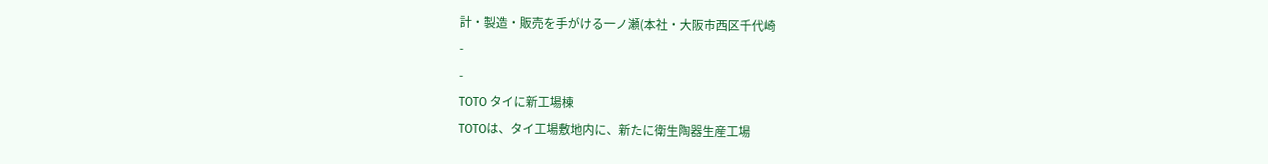計・製造・販売を手がける一ノ瀬(本社・大阪市西区千代崎
-
-
TOTO タイに新工場棟
TOTOは、タイ工場敷地内に、新たに衛生陶器生産工場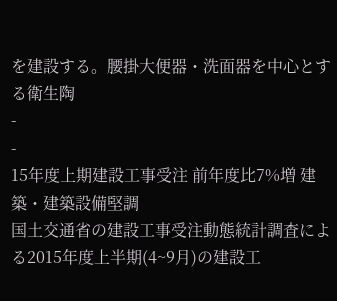を建設する。腰掛大便器・洗面器を中心とする衛生陶
-
-
15年度上期建設工事受注 前年度比7%増 建築・建築設備堅調
国土交通省の建設工事受注動態統計調査による2015年度上半期(4~9月)の建設工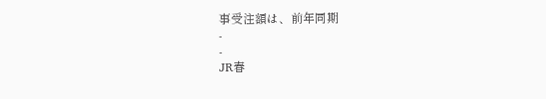事受注額は、前年同期
-
-
JR春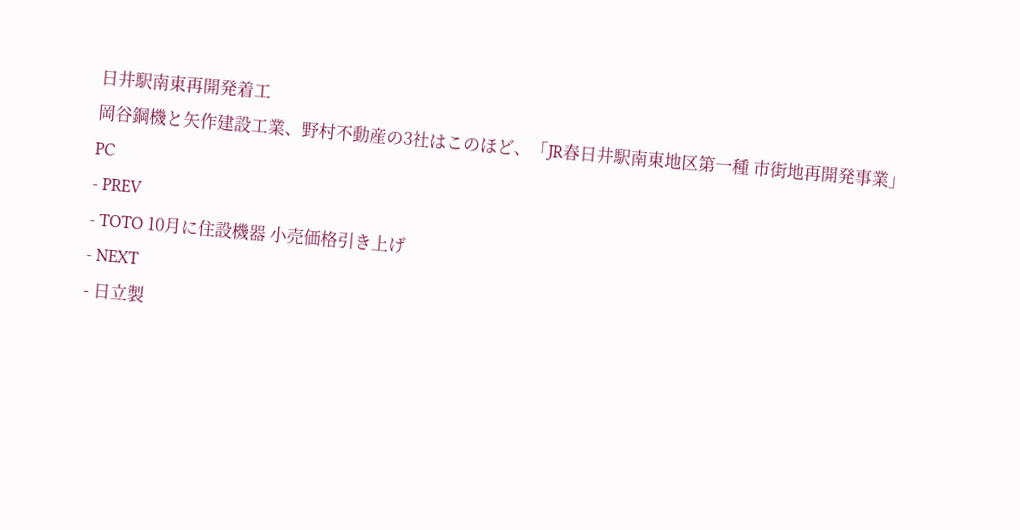日井駅南東再開発着工
岡谷鋼機と矢作建設工業、野村不動産の3社はこのほど、「JR春日井駅南東地区第一種 市街地再開発事業」
PC
- PREV
- TOTO 10月に住設機器 小売価格引き上げ
- NEXT
- 日立製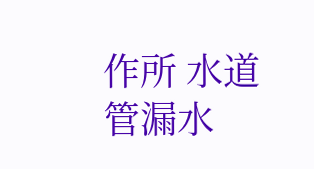作所 水道管漏水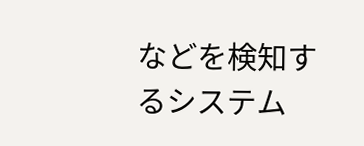などを検知するシステム